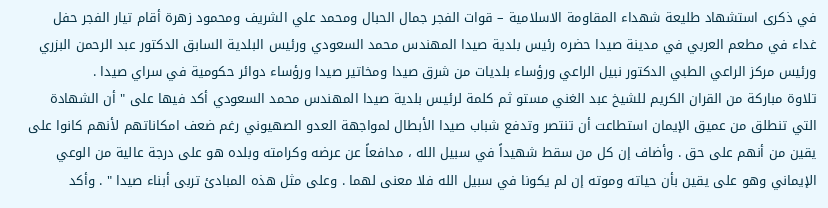في ذكرى استشهاد طليعة شهداء المقاومة الاسلامية – قوات الفجر جمال الحبال ومحمد علي الشريف ومحمود زهرة أقام تيار الفجر حفل غداء في مطعم العربي في مدينة صيدا حضره رئيس بلدية صيدا المهندس محمد السعودي ورئيس البلدية السابق الدكتور عبد الرحمن البزري ورئيس مركز الراعي الطبي الدكتور نبيل الراعي ورؤساء بلديات من شرق صيدا ومخاتير صيدا ورؤساء دوائر حكومية في سراي صيدا .
تلاوة مباركة من القران الكريم للشيخ عبد الغني مستو ثم كلمة لرئيس بلدية صيدا المهندس محمد السعودي أكد فيها على " أن الشهادة التي تنطلق من عميق الإيمان استطاعت أن تنتصر وتدفع شباب صيدا الأبطال لمواجهة العدو الصهيوني رغم ضعف امكاناتهم لأنهم كانوا على يقين من أنهم على حق . وأضاف إن كل من سقط شهيداً في سبيل الله ، مدافعاً عن عرضه وكرامته وبلده هو على درجة عالية من الوعي الإيماني وهو على يقين بأن حياته وموته إن لم يكونا في سبيل الله فلا معنى لهما . وعلى مثل هذه المبادئ تربى أبناء صيدا " . وأكد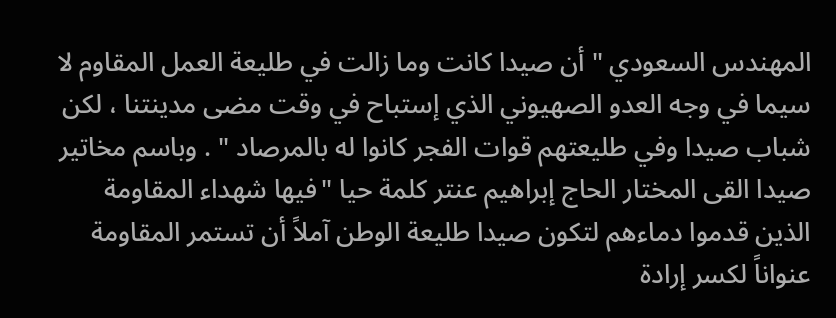المهندس السعودي " أن صيدا كانت وما زالت في طليعة العمل المقاوم لا سيما في وجه العدو الصهيوني الذي إستباح في وقت مضى مدينتنا ، لكن شباب صيدا وفي طليعتهم قوات الفجر كانوا له بالمرصاد " . وباسم مخاتير صيدا القى المختار الحاج إبراهيم عنتر كلمة حيا "فيها شهداء المقاومة الذين قدموا دماءهم لتكون صيدا طليعة الوطن آملاً أن تستمر المقاومة عنواناً لكسر إرادة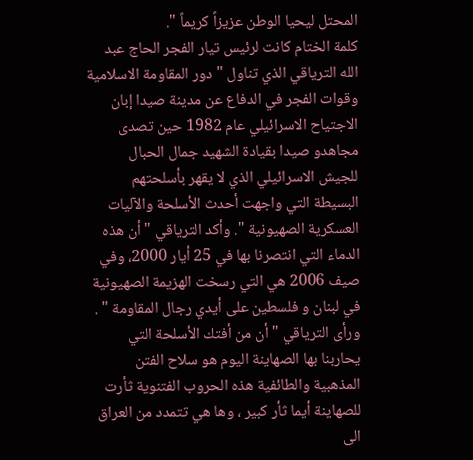المحتل ليحيا الوطن عزيزاً كريماً ".
كلمة الختام كانت لرئيس تيار الفجر الحاج عبد الله الترياقي الذي تناول " دور المقاومة الاسلامية وقوات الفجر في الدفاع عن مدينة صيدا إبان الاجتياح الاسرائيلي عام 1982 حين تصدى مجاهدو صيدا بقيادة الشهيد جمال الحبال للجيش الاسرائيلي الذي لا يقهر بأسلحتهم البسيطة التي واجهت أحدث الأسلحة والآليات العسكرية الصهيونية ". وأكد الترياقي " أن هذه الدماء التي انتصرنا بها في 25 أيار 2000، وفي صيف 2006 هي التي رسخت الهزيمة الصهيونية في لبنان و فلسطين على أيدي رجال المقاومة " .
ورأى الترياقي " أن من أفتك الأسلحة التي يحاربنا بها الصهاينة اليوم هو سلاح الفتن المذهبية والطائفية هذه الحروب الفتنوية ثأرت للصهاينة أيما ثأر كبير ، وها هي تتمدد من العراق الى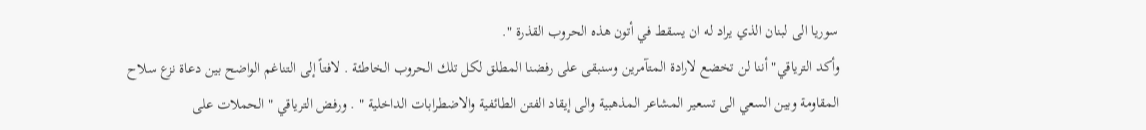سوريا الى لبنان الذي يراد له ان يسقط في أتون هذه الحروب القذرة ".
وأكد الترياقي" أننا لن تخضع لارادة المتآمرين وسنبقى على رفضنا المطلق لكل تلك الحروب الخاطئة . لافتاً إلى التناغم الواضح بين دعاة نزع سلاح المقاومة وبين السعي الى تسعير المشاعر المذهبية والى إيقاد الفتن الطائفية والاضطرابات الداخلية " . ورفض الترياقي " الحملات على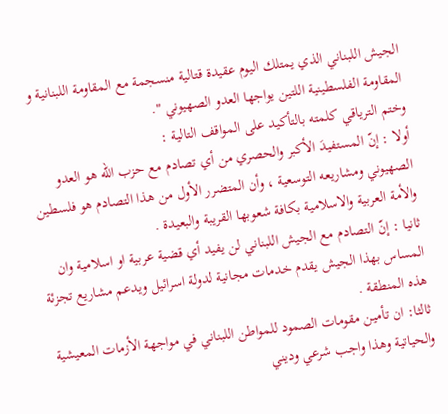الجيش اللبناني الذي يمتلك اليوم عقيدة قتالية منسجمة مع المقاومة اللبنانية و المقاومة الفلسطينية اللتين يواجها العدو الصهيوني ".
وختم الترياقي كلمته بالتأكيد على المواقف التالية :
أولا : إنّ المستفيدَ الأكبر والحصري من أي تصادم مع حزب الله هو العدو الصهيوني ومشاريعه التوسعية ، وأن المتضرر الأول من هذا التصادم هو فلسطين والأمة العربية والاسلامية بكافة شعوبها القريبة والبعيدة .
ثانيا : إنّ التصادم مع الجيش اللبناني لن يفيد أي قضية عربية او اسلامية وان المساس بهذا الجيش يقدم خدمات مجانية لدولة اسرائيل ويدعم مشاريع تجزئة هذه المنطقة .
ثالثا: ان تأمين مقومات الصمود للمواطن اللبناني في مواجهة الأزمات المعيشية والحياتية وهذا واجب شرعي وديني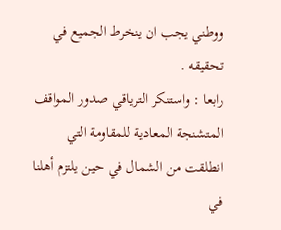ووطني يجب ان ينخرط الجميع في تحقيقه .
رابعا : واستنكر الترياقي صدور المواقف المتشنجة المعادية للمقاومة التي انطلقت من الشمال في حين يلتزم أهلنا في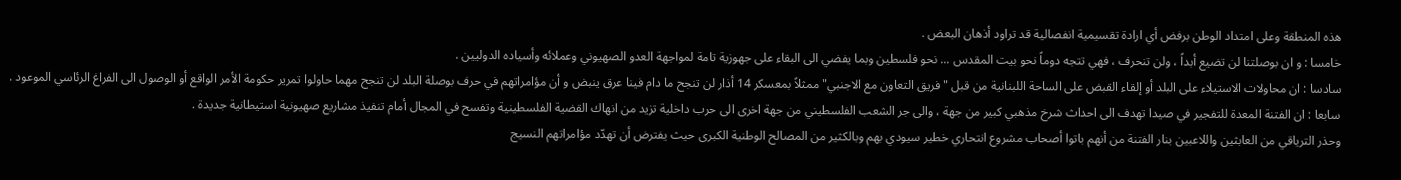هذه المنطقة وعلى امتداد الوطن برفض أي ارادة تقسيمية انفصالية قد تراود أذهان البعض .
خامسا : و ان بوصلتنا لن تضيع أبداً ، ولن تنحرف ، فهي تتجه دوماً نحو بيت المقدس ... نحو فلسطين وبما يفضي الى البقاء على جهوزية تامة لمواجهة العدو الصهيوني وعملائه وأسياده الدوليين .
سادسا : ان محاولات الاستيلاء على البلد أو إلقاء القبض على الساحة اللبنانية من قبل " فريق التعاون مع الاجنبي" ممثلاً بمعسكر 14 أذار لن تنجح ما دام فينا عرق ينبض و أن مؤامراتهم في حرف بوصلة البلد لن تنجح مهما حاولوا تمرير حكومة الأمر الواقع أو الوصول الى الفراغ الرئاسي الموعود .
سابعا : ان الفتنة المعدة للتفجير في صيدا تهدف الى احداث شرخ مذهبي كبير من جهة ، والى جر الشعب الفلسطيني من جهة اخرى الى حرب داخلية تزيد من انهاك القضية الفلسطينية وتفسح في المجال أمام تنفيذ مشاريع صهيونية استيطانية جديدة .
وحذر الترياقي من العابثين واللاعبين بنار الفتنة من أنهم باتوا أصحاب مشروع انتحاري خطير سيودي بهم وبالكثير من المصالح الوطنية الكبرى حيث يفترض أن تهدّد مؤامراتهم النسيج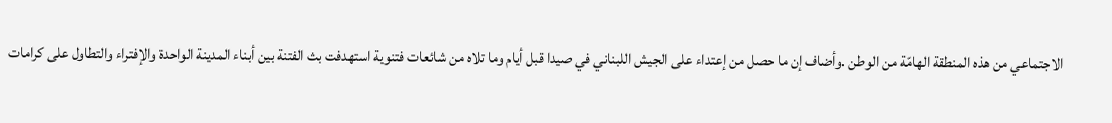الاجتماعي من هذه المنطقة الهامّة من الوطن .وأضاف إن ما حصل من إعتداء على الجيش اللبناني في صيدا قبل أيام وما تلاه من شائعات فتنوية استهدفت بث الفتنة بين أبناء المدينة الواحدة والإفتراء والتطاول على كرامات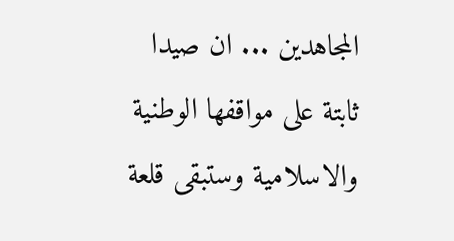المجاهدين ... ان صيدا ثابتة على مواقفها الوطنية والاسلامية وستبقى قلعة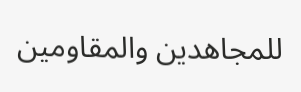للمجاهدين والمقاومين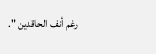رغم أنف الحاقدين ".